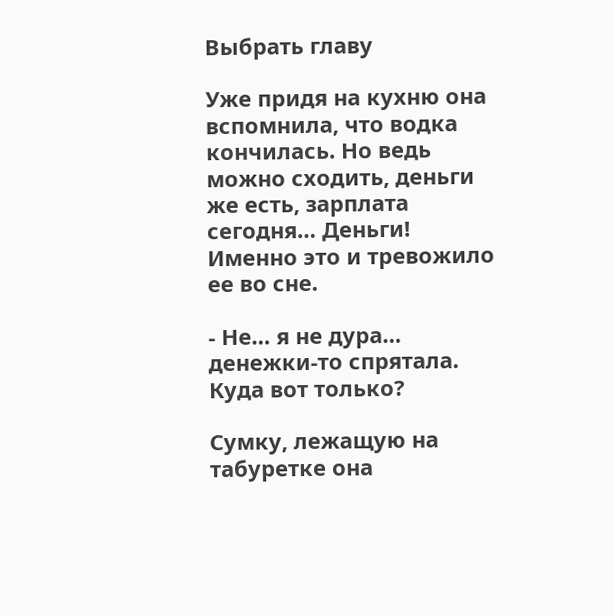Выбрать главу

Уже придя на кухню она вспомнила, что водка кончилась. Но ведь можно сходить, деньги же есть, зарплата сегодня… Деньги! Именно это и тревожило ее во сне.

- Не… я не дура… денежки-то спрятала. Куда вот только?

Сумку, лежащую на табуретке она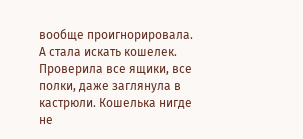вообще проигнорировала. А стала искать кошелек. Проверила все ящики, все полки, даже заглянула в кастрюли. Кошелька нигде не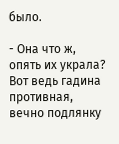было.

- Она что ж, опять их украла? Вот ведь гадина противная, вечно подлянку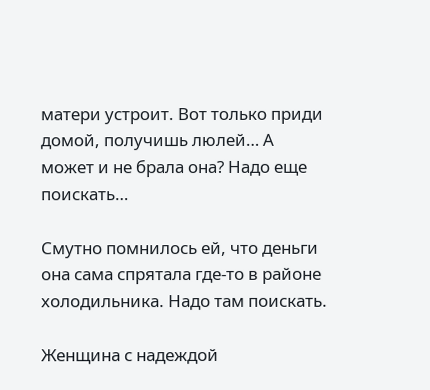матери устроит. Вот только приди домой, получишь люлей… А может и не брала она? Надо еще поискать…

Смутно помнилось ей, что деньги она сама спрятала где-то в районе холодильника. Надо там поискать.

Женщина с надеждой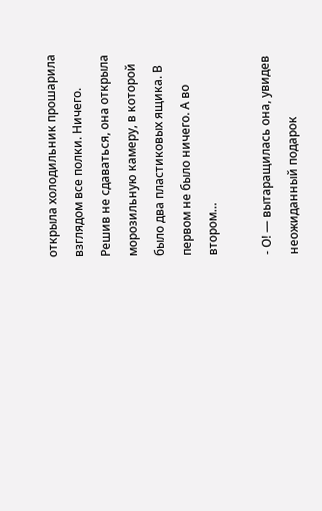открыла холодильник прошарила взглядом все полки. Ничего. Решив не сдаваться, она открыла морозильную камеру, в которой было два пластиковых ящика. В первом не было ничего. А во втором…

- О! — вытаращилась она, увидев неожиданный подарок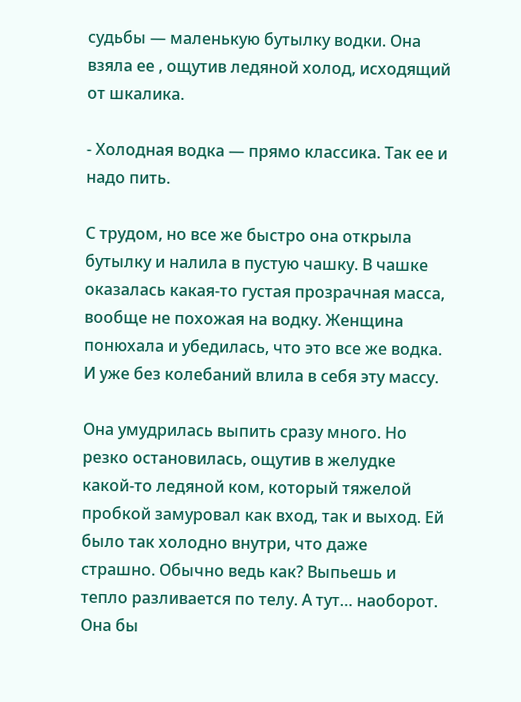судьбы — маленькую бутылку водки. Она взяла ее , ощутив ледяной холод, исходящий от шкалика.

- Холодная водка — прямо классика. Так ее и надо пить.

С трудом, но все же быстро она открыла бутылку и налила в пустую чашку. В чашке оказалась какая-то густая прозрачная масса, вообще не похожая на водку. Женщина понюхала и убедилась, что это все же водка. И уже без колебаний влила в себя эту массу.

Она умудрилась выпить сразу много. Но резко остановилась, ощутив в желудке какой-то ледяной ком, который тяжелой пробкой замуровал как вход, так и выход. Ей было так холодно внутри, что даже страшно. Обычно ведь как? Выпьешь и тепло разливается по телу. А тут… наоборот. Она бы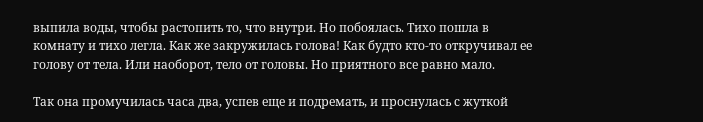выпила воды, чтобы растопить то, что внутри. Но побоялась. Тихо пошла в комнату и тихо легла. Как же закружилась голова! Как будто кто-то откручивал ее голову от тела. Или наоборот, тело от головы. Но приятного все равно мало.

Так она промучилась часа два, успев еще и подремать, и проснулась с жуткой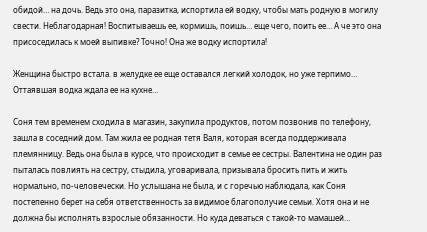обидой… на дочь. Ведь это она, паразитка, испортила ей водку, чтобы мать родную в могилу свести. Неблагодарная! Воспитываешь ее, кормишь, поишь… еще чего, поить ее… А че это она присоседилась к моей выпивке? Точно! Она же водку испортила!

Женщина быстро встала. в желудке ее еще оставался легкий холодок, но уже терпимо… Оттаявшая водка ждала ее на кухне…

Соня тем временем сходила в магазин, закупила продуктов, потом позвонив по телефону, зашла в соседний дом. Там жила ее родная тетя Валя, которая всегда поддерживала племянницу. Ведь она была в курсе, что происходит в семье ее сестры. Валентина не один раз пыталась повлиять на сестру, стыдила, уговаривала, призывала бросить пить и жить нормально, по-человечески. Но услышана не была, и с горечью наблюдала, как Соня постепенно берет на себя ответственность за видимое благополучие семьи. Хотя она и не должна бы исполнять взрослые обязанности. Но куда деваться с такой-то мамашей…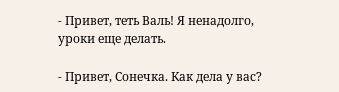- Привет, теть Валь! Я ненадолго, уроки еще делать.

- Привет, Сонечка. Как дела у вас?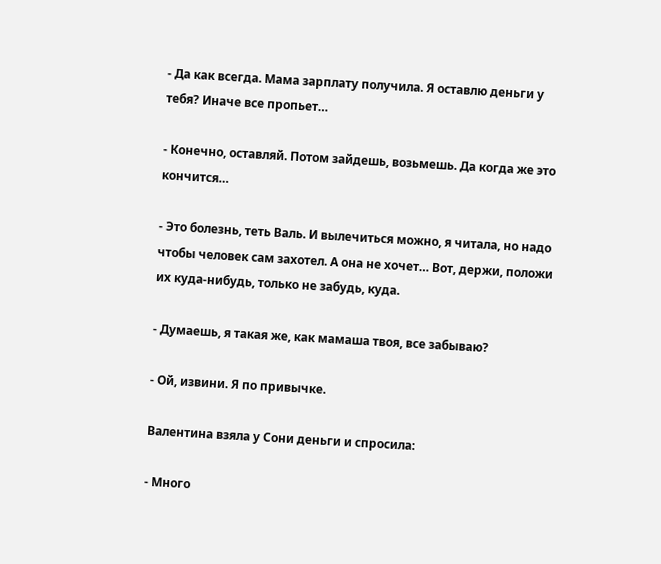- Да как всегда. Мама зарплату получила. Я оставлю деньги у тебя? Иначе все пропьет…

- Конечно, оставляй. Потом зайдешь, возьмешь. Да когда же это кончится…

- Это болезнь, теть Валь. И вылечиться можно, я читала, но надо чтобы человек сам захотел. А она не хочет… Вот, держи, положи их куда-нибудь, только не забудь, куда.

- Думаешь, я такая же, как мамаша твоя, все забываю?

- Ой, извини. Я по привычке.

Валентина взяла у Сони деньги и спросила:

- Много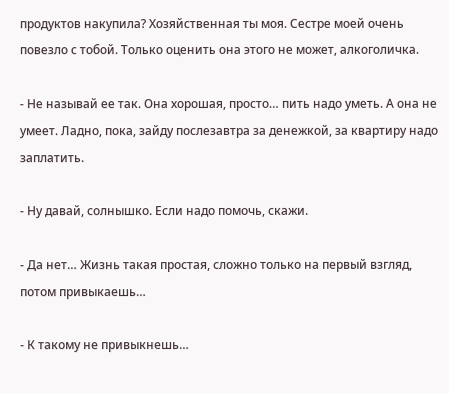продуктов накупила? Хозяйственная ты моя. Сестре моей очень повезло с тобой. Только оценить она этого не может, алкоголичка.

- Не называй ее так. Она хорошая, просто… пить надо уметь. А она не умеет. Ладно, пока, зайду послезавтра за денежкой, за квартиру надо заплатить.

- Ну давай, солнышко. Если надо помочь, скажи.

- Да нет… Жизнь такая простая, сложно только на первый взгляд, потом привыкаешь…

- К такому не привыкнешь…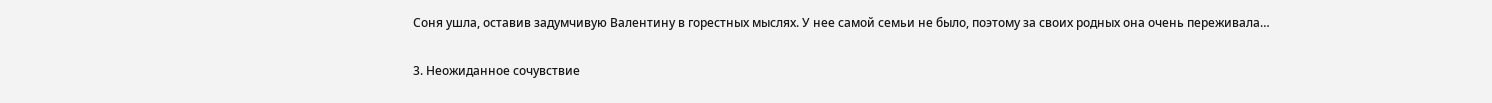Соня ушла, оставив задумчивую Валентину в горестных мыслях. У нее самой семьи не было, поэтому за своих родных она очень переживала…

3. Неожиданное сочувствие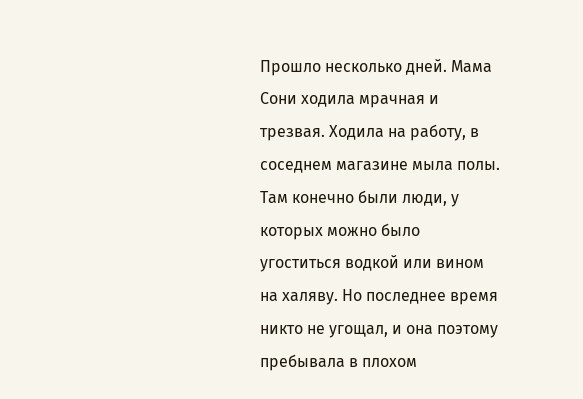Прошло несколько дней. Мама Сони ходила мрачная и трезвая. Ходила на работу, в соседнем магазине мыла полы. Там конечно были люди, у которых можно было угоститься водкой или вином на халяву. Но последнее время никто не угощал, и она поэтому пребывала в плохом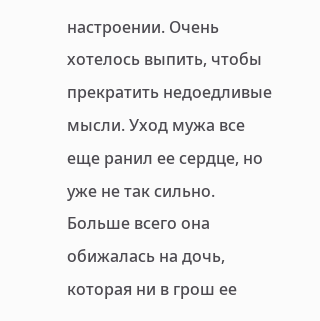настроении. Очень хотелось выпить, чтобы прекратить недоедливые мысли. Уход мужа все еще ранил ее сердце, но уже не так сильно. Больше всего она обижалась на дочь, которая ни в грош ее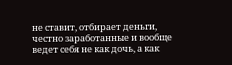не ставит, отбирает деньги, честно заработанные и вообще ведет себя не как дочь, а как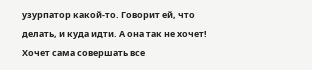узурпатор какой-то. Говорит ей, что делать, и куда идти. А она так не хочет! Хочет сама cовершать все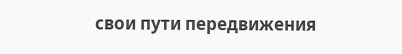свои пути передвижения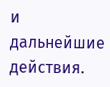и дальнейшие действия.